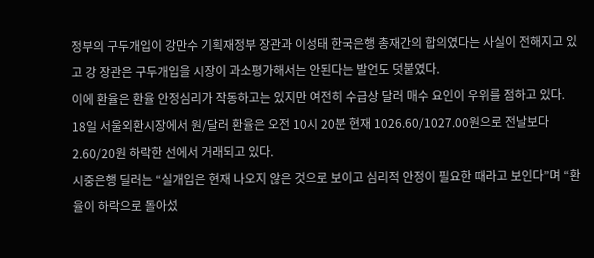정부의 구두개입이 강만수 기획재정부 장관과 이성태 한국은행 총재간의 합의였다는 사실이 전해지고 있고 강 장관은 구두개입을 시장이 과소평가해서는 안된다는 발언도 덧붙였다.
이에 환율은 환율 안정심리가 작동하고는 있지만 여전히 수급상 달러 매수 요인이 우위를 점하고 있다.
18일 서울외환시장에서 원/달러 환율은 오전 10시 20분 현재 1026.60/1027.00원으로 전날보다 2.60/20원 하락한 선에서 거래되고 있다.
시중은행 딜러는 “실개입은 현재 나오지 않은 것으로 보이고 심리적 안정이 필요한 때라고 보인다”며 “환율이 하락으로 돌아섰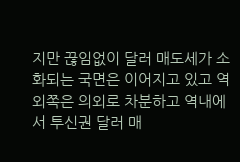지만 끊임없이 달러 매도세가 소화되는 국면은 이어지고 있고 역외쪽은 의외로 차분하고 역내에서 투신권 달러 매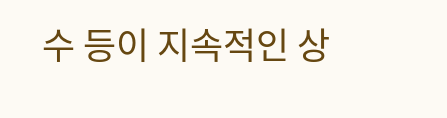수 등이 지속적인 상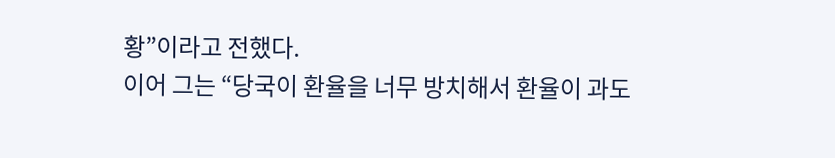황”이라고 전했다.
이어 그는 “당국이 환율을 너무 방치해서 환율이 과도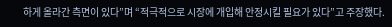하게 올라간 측면이 있다”며 “적극적으로 시장에 개입해 안정시킬 필요가 있다”고 주장했다.